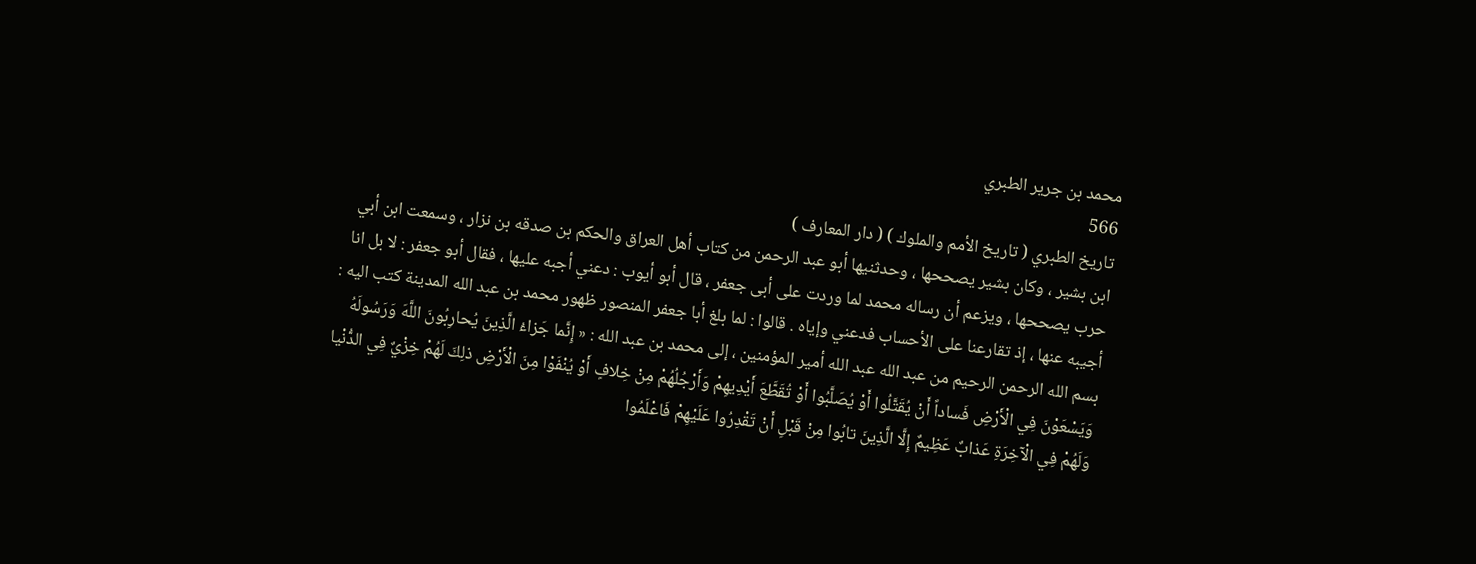محمد بن جرير الطبري
566
تاريخ الطبري ( تاريخ الأمم والملوك ) ( دار المعارف )
ابن بشير ، وكان بشير يصححها ، وحدثنيها أبو عبد الرحمن من كتاب أهل العراق والحكم بن صدقه بن نزار ، وسمعت ابن أبي حرب يصححها ، ويزعم أن رساله محمد لما وردت على أبى جعفر ، قال أبو أيوب : دعني أجبه عليها ، فقال أبو جعفر : لا بل انا أجيبه عنها ، إذ تقارعنا على الأحساب فدعني وإياه . قالوا : لما بلغ أبا جعفر المنصور ظهور محمد بن عبد الله المدينة كتب اليه : بسم الله الرحمن الرحيم من عبد الله عبد الله أمير المؤمنين ، إلى محمد بن عبد الله : « إِنَّما جَزاءُ الَّذِينَ يُحارِبُونَ اللَّهَ وَرَسُولَهُ وَيَسْعَوْنَ فِي الْأَرْضِ فَساداً أَنْ يُقَتَّلُوا أَوْ يُصَلَّبُوا أَوْ تُقَطَّعَ أَيْدِيهِمْ وَأَرْجُلُهُمْ مِنْ خِلافٍ أَوْ يُنْفَوْا مِنَ الْأَرْضِ ذلِكَ لَهُمْ خِزْيٌ فِي الدُّنْيا وَلَهُمْ فِي الْآخِرَةِ عَذابٌ عَظِيمٌ إِلَّا الَّذِينَ تابُوا مِنْ قَبْلِ أَنْ تَقْدِرُوا عَلَيْهِمْ فَاعْلَمُوا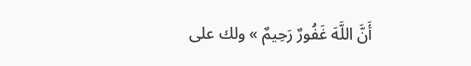أَنَّ اللَّهَ غَفُورٌ رَحِيمٌ » ولك على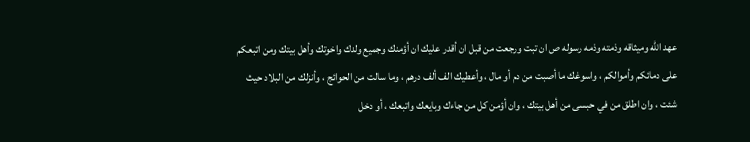عهد الله وميثاقه وذمته وذمه رسوله ص ان تبت ورجعت من قبل ان أقدر عليك ان أؤمنك وجميع ولدك واخوتك وأهل بيتك ومن اتبعكم على دمائكم وأموالكم ، واسوغك ما أصبت من دم أو مال ، وأعطيك الف ألف درهم ، وما سالت من الحوائج ، وأنزلك من البلاد حيث شئت ، وان اطلق من في حبسى من أهل بيتك ، وان أؤمن كل من جاءك وبايعك واتبعك ، أو دخل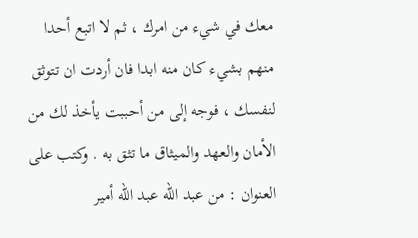معك في شيء من امرك ، ثم لا اتبع أحدا منهم بشيء كان منه ابدا فان أردت ان تتوثق لنفسك ، فوجه إلى من أحببت يأخذ لك من الأمان والعهد والميثاق ما تثق به . وكتب على العنوان : من عبد الله عبد الله أمير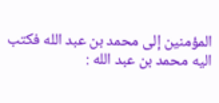المؤمنين إلى محمد بن عبد الله فكتب اليه محمد بن عبد الله :